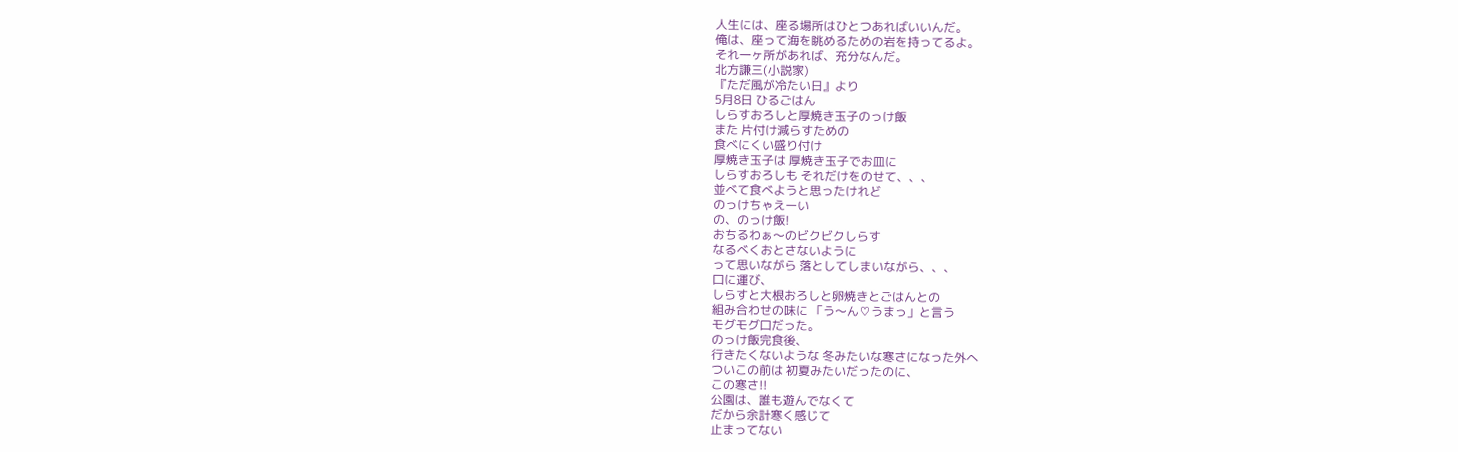人生には、座る場所はひとつあればいいんだ。
俺は、座って海を眺めるための岩を持ってるよ。
それ一ヶ所があれば、充分なんだ。
北方謙三(小説家)
『ただ風が冷たい日』より
5月8日 ひるごはん
しらすおろしと厚焼き玉子のっけ飯
また 片付け減らすための
食べにくい盛り付け
厚焼き玉子は 厚焼き玉子でお皿に
しらすおろしも それだけをのせて、、、
並べて食べようと思ったけれど
のっけちゃえーい
の、のっけ飯!
おちるわぁ〜のビクビクしらす
なるべくおとさないように
って思いながら 落としてしまいながら、、、
口に運び、
しらすと大根おろしと卵焼きとごはんとの
組み合わせの味に 「う〜ん♡うまっ」と言う
モグモグ口だった。
のっけ飯完食後、
行きたくないような 冬みたいな寒さになった外へ
ついこの前は 初夏みたいだったのに、
この寒さ!!
公園は、誰も遊んでなくて
だから余計寒く感じて
止まってない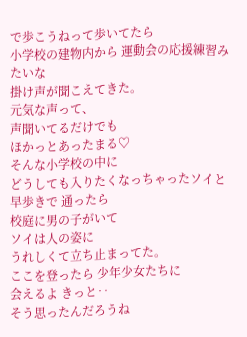で歩こうねって歩いてたら
小学校の建物内から 運動会の応援練習みたいな
掛け声が聞こえてきた。
元気な声って、
声聞いてるだけでも
ほかっとあったまる♡
そんな小学校の中に
どうしても入りたくなっちゃったソイと
早歩きで 通ったら
校庭に男の子がいて
ソイは人の姿に
うれしくて立ち止まってた。
ここを登ったら 少年少女たちに
会えるよ きっと‥
そう思ったんだろうね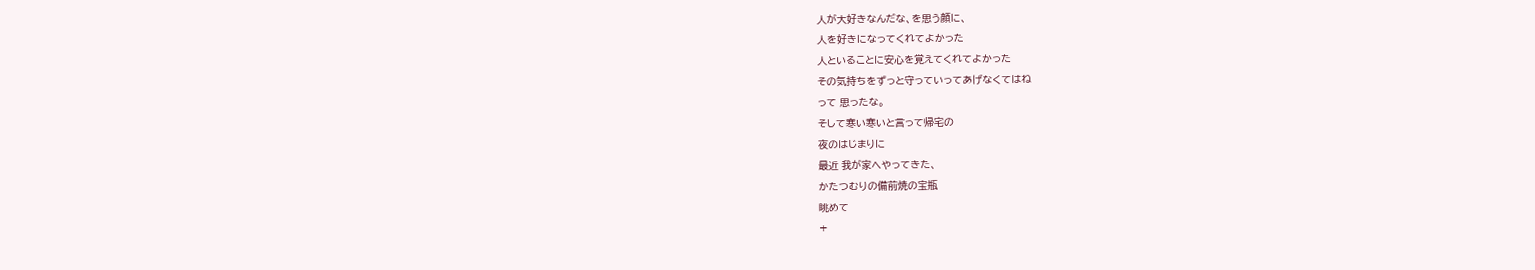人が大好きなんだな、を思う顔に、
人を好きになってくれてよかった
人といることに安心を覚えてくれてよかった
その気持ちをずっと守っていってあげなくてはね
って 思ったな。
そして寒い寒いと言って帰宅の
夜のはじまりに
最近 我が家へやってきた、
かたつむりの備前焼の宝瓶
眺めて
+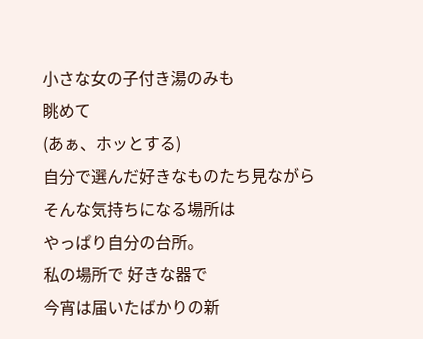小さな女の子付き湯のみも
眺めて
(あぁ、ホッとする)
自分で選んだ好きなものたち見ながら
そんな気持ちになる場所は
やっぱり自分の台所。
私の場所で 好きな器で
今宵は届いたばかりの新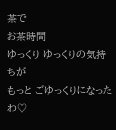茶で
お茶時間
ゆっくり ゆっくりの気持ちが
もっと ごゆっくりになったわ♡